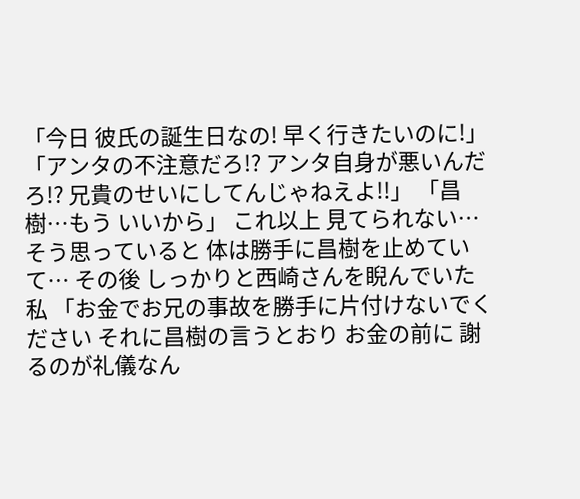「今日 彼氏の誕生日なの! 早く行きたいのに!」 「アンタの不注意だろ!? アンタ自身が悪いんだろ!? 兄貴のせいにしてんじゃねえよ!!」 「昌樹…もう いいから」 これ以上 見てられない… そう思っていると 体は勝手に昌樹を止めていて… その後 しっかりと西崎さんを睨んでいた私 「お金でお兄の事故を勝手に片付けないでください それに昌樹の言うとおり お金の前に 謝るのが礼儀なん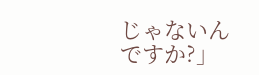じゃないんですか?」